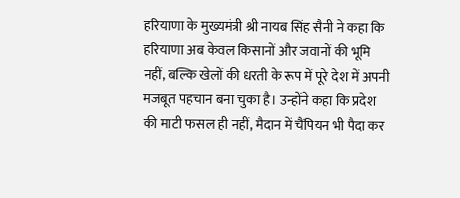हरियाणा के मुख्यमंत्री श्री नायब सिंह सैनी ने कहा कि हरियाणा अब केवल किसानों और जवानों की भूमि नहीं, बल्कि खेलों की धरती के रूप में पूरे देश में अपनी मजबूत पहचान बना चुका है। उन्होंने कहा कि प्रदेश की माटी फसल ही नहीं, मैदान में चैंपियन भी पैदा कर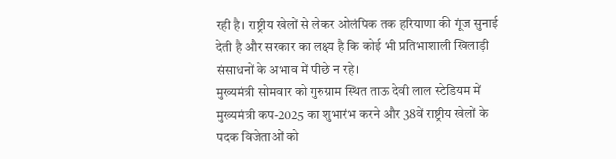रही है। राष्ट्रीय खेलों से लेकर ओलंपिक तक हरियाणा की गूंज सुनाई देती है और सरकार का लक्ष्य है कि कोई भी प्रतिभाशाली खिलाड़ी संसाधनों के अभाव में पीछे न रहे।
मुख्यमंत्री सोमवार को गुरुग्राम स्थित ताऊ देवी लाल स्टेडियम में मुख्यमंत्री कप-2025 का शुभारंभ करने और 38वें राष्ट्रीय खेलों के पदक विजेताओं को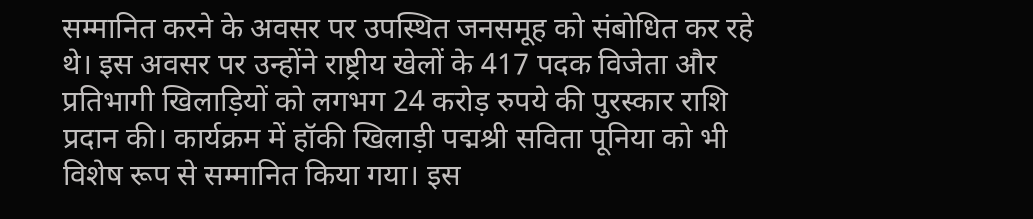सम्मानित करने के अवसर पर उपस्थित जनसमूह को संबोधित कर रहे थे। इस अवसर पर उन्होंने राष्ट्रीय खेलों के 417 पदक विजेता और प्रतिभागी खिलाड़ियों को लगभग 24 करोड़ रुपये की पुरस्कार राशि प्रदान की। कार्यक्रम में हॉकी खिलाड़ी पद्मश्री सविता पूनिया को भी विशेष रूप से सम्मानित किया गया। इस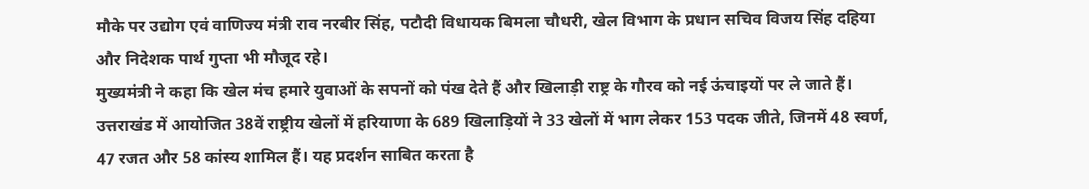मौके पर उद्योग एवं वाणिज्य मंत्री राव नरबीर सिंह, पटौदी विधायक बिमला चौधरी, खेल विभाग के प्रधान सचिव विजय सिंह दहिया और निदेशक पार्थ गुप्ता भी मौजूद रहे।
मुख्यमंत्री ने कहा कि खेल मंच हमारे युवाओं के सपनों को पंख देते हैं और खिलाड़ी राष्ट्र के गौरव को नई ऊंचाइयों पर ले जाते हैं। उत्तराखंड में आयोजित 38वें राष्ट्रीय खेलों में हरियाणा के 689 खिलाड़ियों ने 33 खेलों में भाग लेकर 153 पदक जीते, जिनमें 48 स्वर्ण, 47 रजत और 58 कांस्य शामिल हैं। यह प्रदर्शन साबित करता है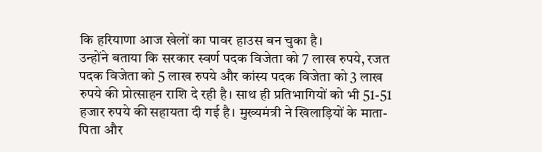कि हरियाणा आज खेलों का पावर हाउस बन चुका है।
उन्होंने बताया कि सरकार स्वर्ण पदक विजेता को 7 लाख रुपये, रजत पदक विजेता को 5 लाख रुपये और कांस्य पदक विजेता को 3 लाख रुपये की प्रोत्साहन राशि दे रही है। साथ ही प्रतिभागियों को भी 51-51 हजार रुपये की सहायता दी गई है। मुख्यमंत्री ने खिलाड़ियों के माता-पिता और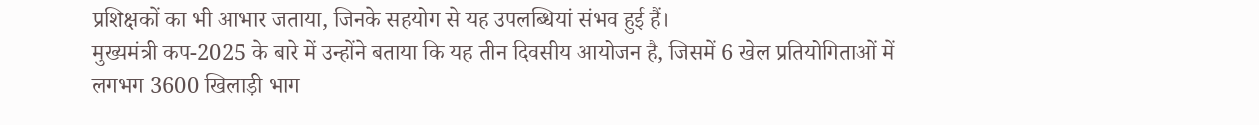प्रशिक्षकों का भी आभार जताया, जिनके सहयोग से यह उपलब्धियां संभव हुई हैं।
मुख्यमंत्री कप-2025 के बारे में उन्होंने बताया कि यह तीन दिवसीय आयोजन है, जिसमें 6 खेल प्रतियोगिताओं में लगभग 3600 खिलाड़ी भाग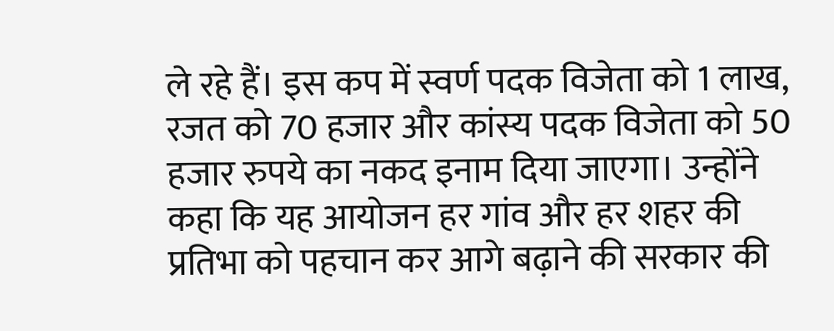ले रहे हैं। इस कप में स्वर्ण पदक विजेता को 1 लाख, रजत को 70 हजार और कांस्य पदक विजेता को 50 हजार रुपये का नकद इनाम दिया जाएगा। उन्होंने कहा कि यह आयोजन हर गांव और हर शहर की प्रतिभा को पहचान कर आगे बढ़ाने की सरकार की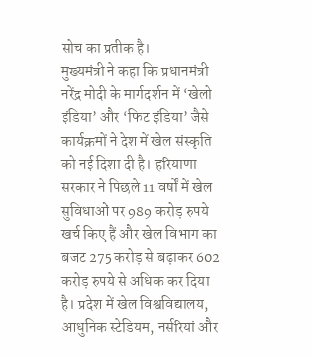सोच का प्रतीक है।
मुख्यमंत्री ने कहा कि प्रधानमंत्री नरेंद्र मोदी के मार्गदर्शन में ‘खेलो इंडिया’ और ‘फिट इंडिया’ जैसे कार्यक्रमों ने देश में खेल संस्कृति को नई दिशा दी है। हरियाणा सरकार ने पिछले 11 वर्षों में खेल सुविधाओं पर 989 करोड़ रुपये खर्च किए हैं और खेल विभाग का बजट 275 करोड़ से बढ़ाकर 602 करोड़ रुपये से अधिक कर दिया है। प्रदेश में खेल विश्वविद्यालय, आधुनिक स्टेडियम, नर्सरियां और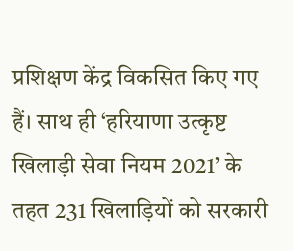प्रशिक्षण केंद्र विकसित किए गए हैं। साथ ही ‘हरियाणा उत्कृष्ट खिलाड़ी सेवा नियम 2021’ के तहत 231 खिलाड़ियों को सरकारी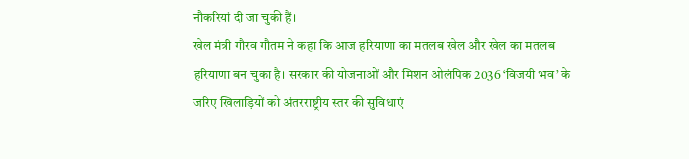नौकरियां दी जा चुकी हैं।
खेल मंत्री गौरव गौतम ने कहा कि आज हरियाणा का मतलब खेल और खेल का मतलब हरियाणा बन चुका है। सरकार की योजनाओं और मिशन ओलंपिक 2036 ‘विजयी भव’ के जरिए खिलाड़ियों को अंतरराष्ट्रीय स्तर की सुविधाएं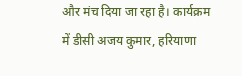और मंच दिया जा रहा है। कार्यक्रम में डीसी अजय कुमार, हरियाणा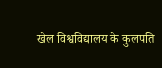खेल विश्वविद्यालय के कुलपति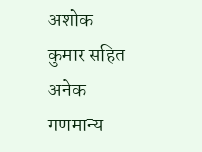अशोक कुमार सहित अनेक गणमान्य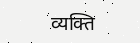व्यक्ति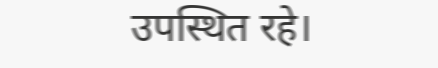उपस्थित रहे।